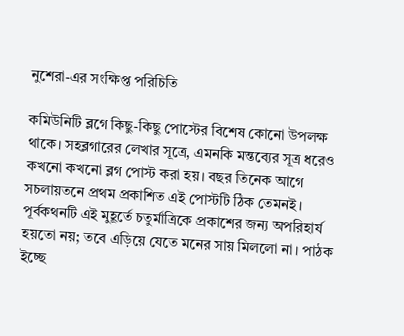নুশেরা-এর সংক্ষিপ্ত পরিচিতি

কমিউনিটি ব্লগে কিছু-কিছু পোস্টের বিশেষ কোনো উপলক্ষ থাকে। সহব্লগারের লেখার সূত্রে, এমনকি মন্তব্যের সূত্র ধরেও কখনো কখনো ব্লগ পোস্ট করা হয়। বছর তিনেক আগে সচলায়তনে প্রথম প্রকাশিত এই পোস্টটি ঠিক তেমনই। পূর্বকথনটি এই মুহূর্তে চতুর্মাত্রিকে প্রকাশের জন্য অপরিহার্য হয়তো নয়; তবে এড়িয়ে যেতে মনের সায় মিললো না। পাঠক ইচ্ছে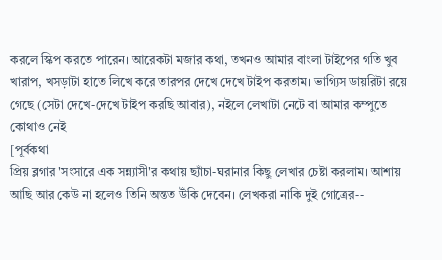করলে স্কিপ করতে পারেন। আরেকটা মজার কথা, তখনও আমার বাংলা টাইপের গতি খুব খারাপ, খসড়াটা হাতে লিখে করে তারপর দেখে দেখে টাইপ করতাম। ভাগ্যিস ডায়রিটা রয়ে গেছে (সেটা দেখে-দেখে টাইপ করছি আবার), নইলে লেখাটা নেটে বা আমার কম্পুতে কোথাও নেই
[পূর্বকথা
প্রিয় ব্লগার 'সংসারে এক সন্ন্যাসী'র কথায় ছ্যাঁচা-ঘরানার কিছু লেখার চেষ্টা করলাম। আশায় আছি আর কেউ না হলেও তিনি অন্তত উঁকি দেবেন। লেখকরা নাকি দুই গোত্রের--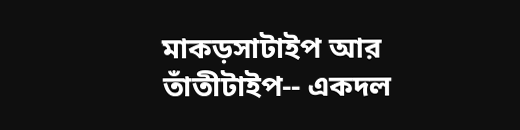মাকড়সাটাইপ আর তাঁতীটাইপ-- একদল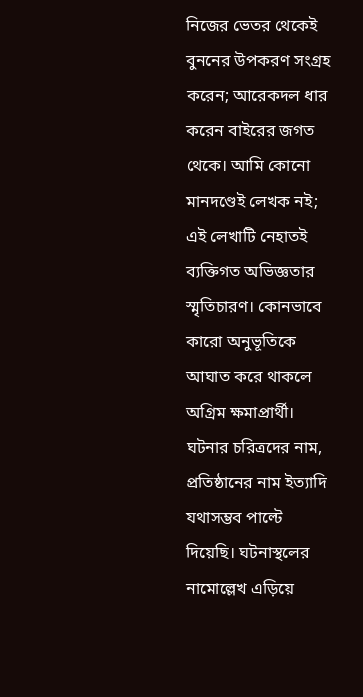নিজের ভেতর থেকেই বুননের উপকরণ সংগ্রহ করেন; আরেকদল ধার করেন বাইরের জগত থেকে। আমি কোনো মানদণ্ডেই লেখক নই; এই লেখাটি নেহাতই ব্যক্তিগত অভিজ্ঞতার স্মৃতিচারণ। কোনভাবে কারো অনুভূতিকে আঘাত করে থাকলে অগ্রিম ক্ষমাপ্রার্থী। ঘটনার চরিত্রদের নাম, প্রতিষ্ঠানের নাম ইত্যাদি যথাসম্ভব পাল্টে দিয়েছি। ঘটনাস্থলের নামোল্লেখ এড়িয়ে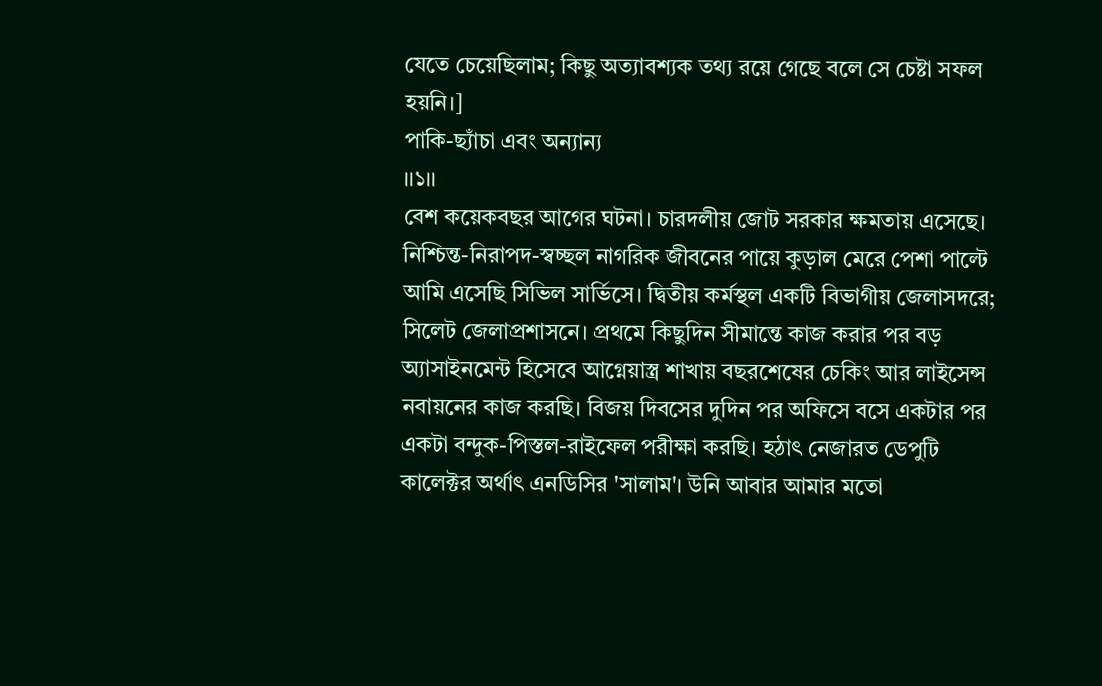যেতে চেয়েছিলাম; কিছু অত্যাবশ্যক তথ্য রয়ে গেছে বলে সে চেষ্টা সফল হয়নি।]
পাকি-ছ্যাঁচা এবং অন্যান্য
।।১।।
বেশ কয়েকবছর আগের ঘটনা। চারদলীয় জোট সরকার ক্ষমতায় এসেছে। নিশ্চিন্ত-নিরাপদ-স্বচ্ছল নাগরিক জীবনের পায়ে কুড়াল মেরে পেশা পাল্টে আমি এসেছি সিভিল সার্ভিসে। দ্বিতীয় কর্মস্থল একটি বিভাগীয় জেলাসদরে; সিলেট জেলাপ্রশাসনে। প্রথমে কিছুদিন সীমান্তে কাজ করার পর বড় অ্যাসাইনমেন্ট হিসেবে আগ্নেয়াস্ত্র শাখায় বছরশেষের চেকিং আর লাইসেন্স নবায়নের কাজ করছি। বিজয় দিবসের দুদিন পর অফিসে বসে একটার পর একটা বন্দুক-পিস্তল-রাইফেল পরীক্ষা করছি। হঠাৎ নেজারত ডেপুটি কালেক্টর অর্থাৎ এনডিসির 'সালাম'। উনি আবার আমার মতো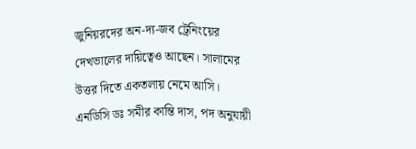জুনিয়রদের অন-দ্য-জব ট্রেনিংয়ের দেখভালের দায়িত্বেও আছেন। সালামের উত্তর দিতে একতলায় নেমে আসি।
এনডিসি ডঃ সমীর কান্তি দাস, পদ অনুযায়ী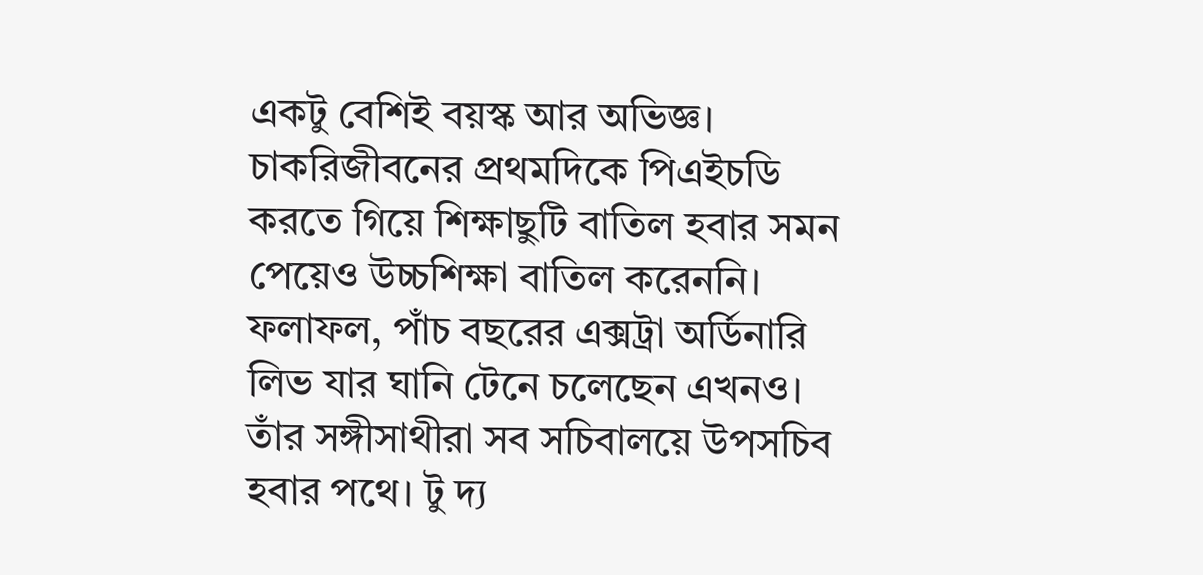একটু বেশিই বয়স্ক আর অভিজ্ঞ। চাকরিজীবনের প্রথমদিকে পিএইচডি করতে গিয়ে শিক্ষাছুটি বাতিল হবার সমন পেয়েও উচ্চশিক্ষা বাতিল করেননি। ফলাফল, পাঁচ বছরের এক্সট্রা অর্ডিনারি লিভ যার ঘানি টেনে চলেছেন এখনও। তাঁর সঙ্গীসাথীরা সব সচিবালয়ে উপসচিব হবার পথে। টু দ্য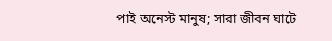পাই অনেস্ট মানুষ; সারা জীবন ঘাটে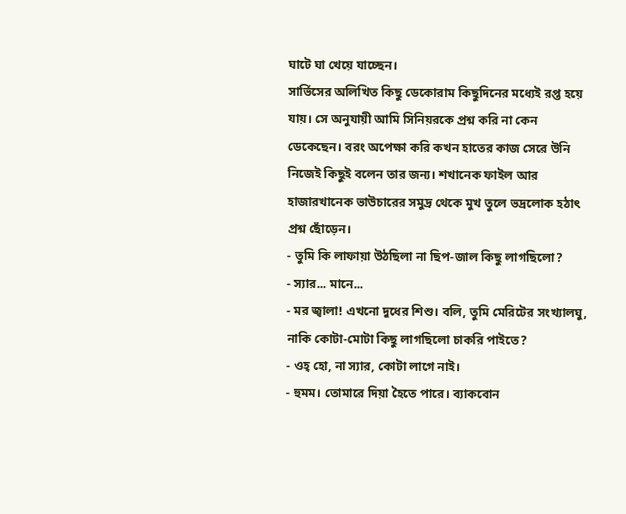ঘাটে ঘা খেয়ে যাচ্ছেন।
সার্ভিসের অলিখিত কিছু ডেকোরাম কিছুদিনের মধ্যেই রপ্ত হয়ে যায়। সে অনুযায়ী আমি সিনিয়রকে প্রশ্ন করি না কেন ডেকেছেন। বরং অপেক্ষা করি কখন হাতের কাজ সেরে উনি নিজেই কিছুই বলেন তার জন্য। শখানেক ফাইল আর হাজারখানেক ভাউচারের সমুদ্র থেকে মুখ তুলে ভদ্রলোক হঠাৎ প্রশ্ন ছোঁড়েন।
- তুমি কি লাফায়া উঠছিলা না ছিপ-জাল কিছু লাগছিলো?
- স্যার... মানে...
- মর জ্বালা! এখনো দুধের শিশু। বলি, তুমি মেরিটের সংখ্যালঘু, নাকি কোটা-মোটা কিছু লাগছিলো চাকরি পাইতে?
- ওহ্ হো, না স্যার, কোটা লাগে নাই।
- হুমম। তোমারে দিয়া হৈতে পারে। ব্যাকবোন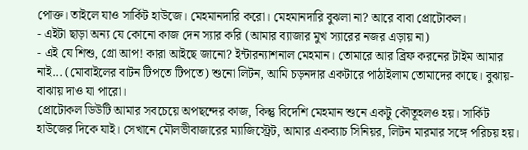পোক্ত। তাইলে যাও সার্কিট হাউজে। মেহমানদারি করো। মেহমানদারি বুঝলা না? আরে বাবা প্রোটোকল।
- এইটা ছাড়া অন্য যে কোনো কাজ দেন স্যার করি (আমার ব্যাজার মুখ স্যারের নজর এড়ায় না)
- এই যে শিশু, গ্রো আপ! কারা আইছে জানো? ইন্টারন্যাশনাল মেহমান। তোমারে আর ব্রিফ করনের টাইম আমার নাই... (মোবাইলের বাটন টিপতে টিপতে) শুনো লিটন, আমি চড়নদার একটারে পাঠাইলাম তোমাদের কাছে। বুঝায়-বাঝায় দাও যা পারো।
প্রোটোকল ডিউটি আমার সবচেয়ে অপছন্দের কাজ, কিন্তু বিদেশি মেহমান শুনে একটু কৌতূহলও হয়। সার্কিট হাউজের দিকে যাই। সেখানে মৌলভীবাজারের ম্যাজিস্ট্রেট, আমার একব্যাচ সিনিয়র, লিটন মারমার সঙ্গে পরিচয় হয়।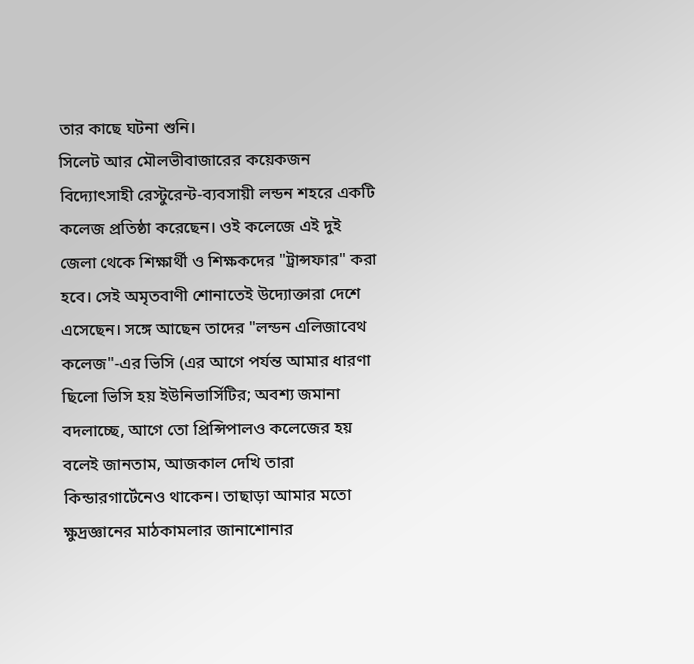তার কাছে ঘটনা শুনি।
সিলেট আর মৌলভীবাজারের কয়েকজন বিদ্যোৎসাহী রেস্টুরেন্ট-ব্যবসায়ী লন্ডন শহরে একটি কলেজ প্রতিষ্ঠা করেছেন। ওই কলেজে এই দুই জেলা থেকে শিক্ষার্থী ও শিক্ষকদের "ট্রান্সফার" করা হবে। সেই অমৃতবাণী শোনাতেই উদ্যোক্তারা দেশে এসেছেন। সঙ্গে আছেন তাদের "লন্ডন এলিজাবেথ কলেজ"-এর ভিসি (এর আগে পর্যন্ত আমার ধারণা ছিলো ভিসি হয় ইউনিভার্সিটির; অবশ্য জমানা বদলাচ্ছে, আগে তো প্রিন্সিপালও কলেজের হয় বলেই জানতাম, আজকাল দেখি তারা কিন্ডারগার্টেনেও থাকেন। তাছাড়া আমার মতো ক্ষুদ্রজ্ঞানের মাঠকামলার জানাশোনার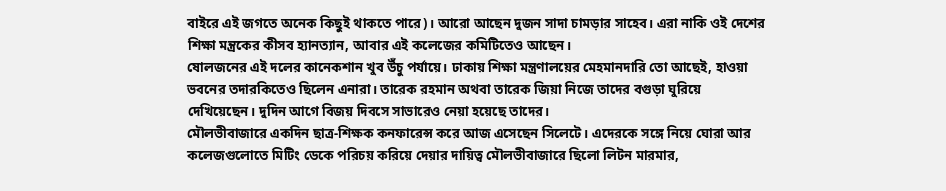বাইরে এই জগতে অনেক কিছুই থাকতে পারে)। আরো আছেন দুজন সাদা চামড়ার সাহেব। এরা নাকি ওই দেশের শিক্ষা মন্ত্রকের কীসব হ্যানত্যান, আবার এই কলেজের কমিটিতেও আছেন।
ষোলজনের এই দলের কানেকশান খুব উঁচু পর্যায়ে। ঢাকায় শিক্ষা মন্ত্রণালয়ের মেহমানদারি তো আছেই, হাওয়া ভবনের তদারকিতেও ছিলেন এনারা। তারেক রহমান অথবা তারেক জিয়া নিজে তাদের বগুড়া ঘুরিয়ে দেখিয়েছেন। দুদিন আগে বিজয় দিবসে সাভারেও নেয়া হয়েছে তাদের।
মৌলভীবাজারে একদিন ছাত্র-শিক্ষক কনফারেন্স করে আজ এসেছেন সিলেটে। এদেরকে সঙ্গে নিয়ে ঘোরা আর কলেজগুলোতে মিটিং ডেকে পরিচয় করিয়ে দেয়ার দায়িত্ব মৌলভীবাজারে ছিলো লিটন মারমার,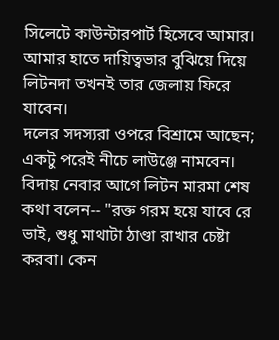সিলেটে কাউন্টারপার্ট হিসেবে আমার। আমার হাতে দায়িত্বভার বুঝিয়ে দিয়ে লিটনদা তখনই তার জেলায় ফিরে যাবেন।
দলের সদস্যরা ওপরে বিশ্রামে আছেন; একটু পরেই নীচে লাউঞ্জে নামবেন। বিদায় নেবার আগে লিটন মারমা শেষ কথা বলেন-- "রক্ত গরম হয়ে যাবে রে ভাই, শুধু মাথাটা ঠাণ্ডা রাখার চেষ্টা করবা। কেন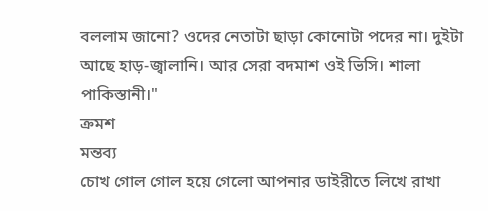বললাম জানো? ওদের নেতাটা ছাড়া কোনোটা পদের না। দুইটা আছে হাড়-জ্বালানি। আর সেরা বদমাশ ওই ভিসি। শালা পাকিস্তানী।"
ক্রমশ
মন্তব্য
চোখ গোল গোল হয়ে গেলো আপনার ডাইরীতে লিখে রাখা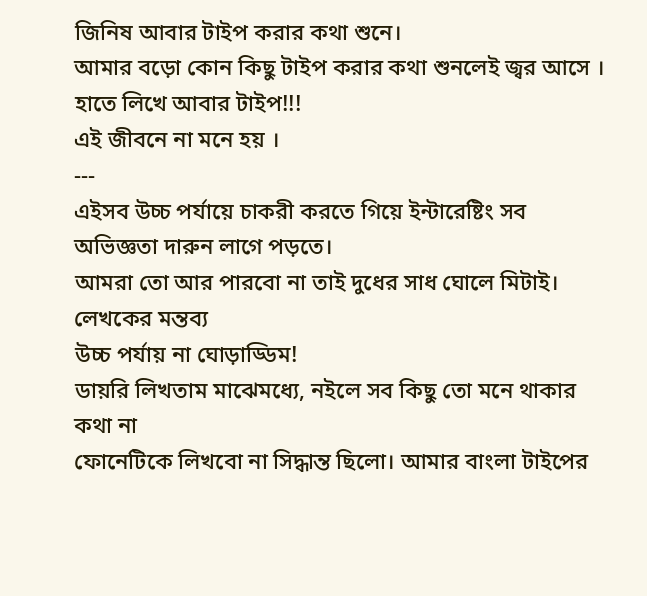জিনিষ আবার টাইপ করার কথা শুনে।
আমার বড়ো কোন কিছু টাইপ করার কথা শুনলেই জ্বর আসে । হাতে লিখে আবার টাইপ!!!
এই জীবনে না মনে হয় ।
---
এইসব উচ্চ পর্যায়ে চাকরী করতে গিয়ে ইন্টারেষ্টিং সব অভিজ্ঞতা দারুন লাগে পড়তে।
আমরা তো আর পারবো না তাই দুধের সাধ ঘোলে মিটাই।
লেখকের মন্তব্য
উচ্চ পর্যায় না ঘোড়াড্ডিম!
ডায়রি লিখতাম মাঝেমধ্যে, নইলে সব কিছু তো মনে থাকার কথা না
ফোনেটিকে লিখবো না সিদ্ধান্ত ছিলো। আমার বাংলা টাইপের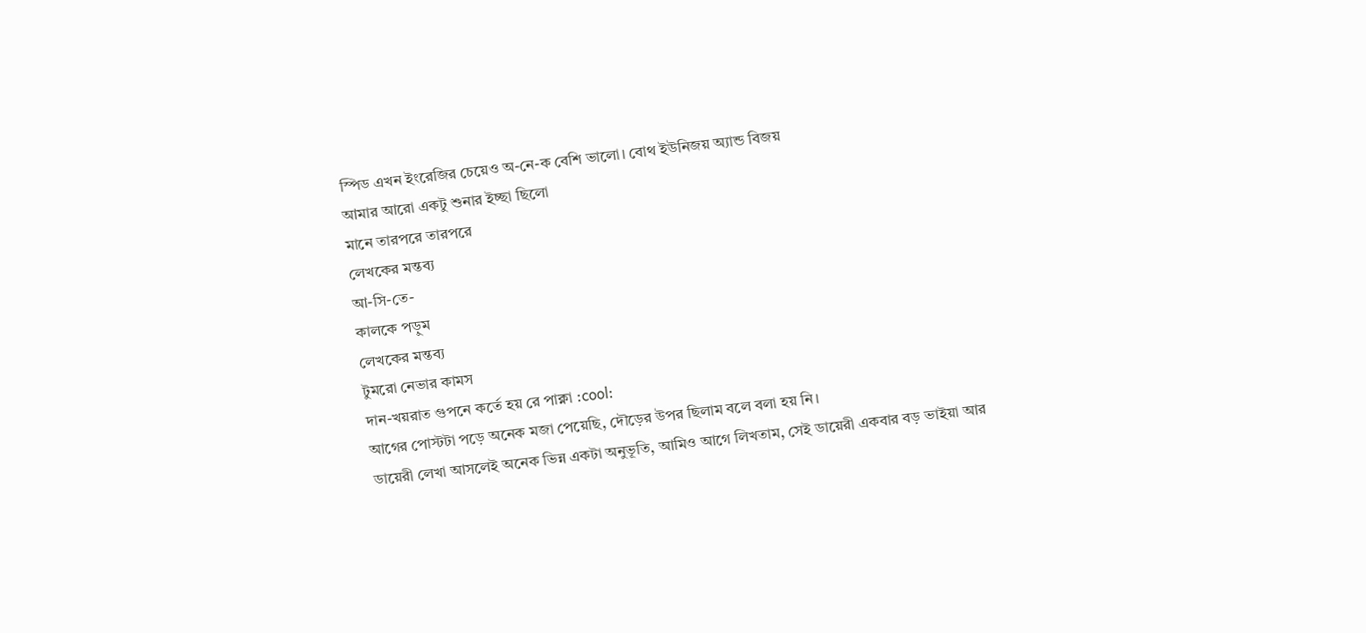স্পিড এখন ইংরেজির চেয়েও অ-নে-ক বেশি ভালো। বোথ ইউনিজয় অ্যান্ড বিজয়
আমার আরো একটু শুনার ইচ্ছা ছিলো
মানে তারপরে তারপরে
লেখকের মন্তব্য
আ-সি-তে-
কালকে পড়ুম
লেখকের মন্তব্য
টুমরো নেভার কামস
দান-খয়রাত গুপনে কর্তে হয় রে পাক্না :cool:
আগের পোস্টটা পড়ে অনেক মজা পেয়েছি, দৌড়ের উপর ছিলাম বলে বলা হয় নি।
ডায়েরী লেখা আসলেই অনেক ভিন্ন একটা অনুভূতি, আমিও আগে লিখতাম, সেই ডায়েরী একবার বড় ভাইয়া আর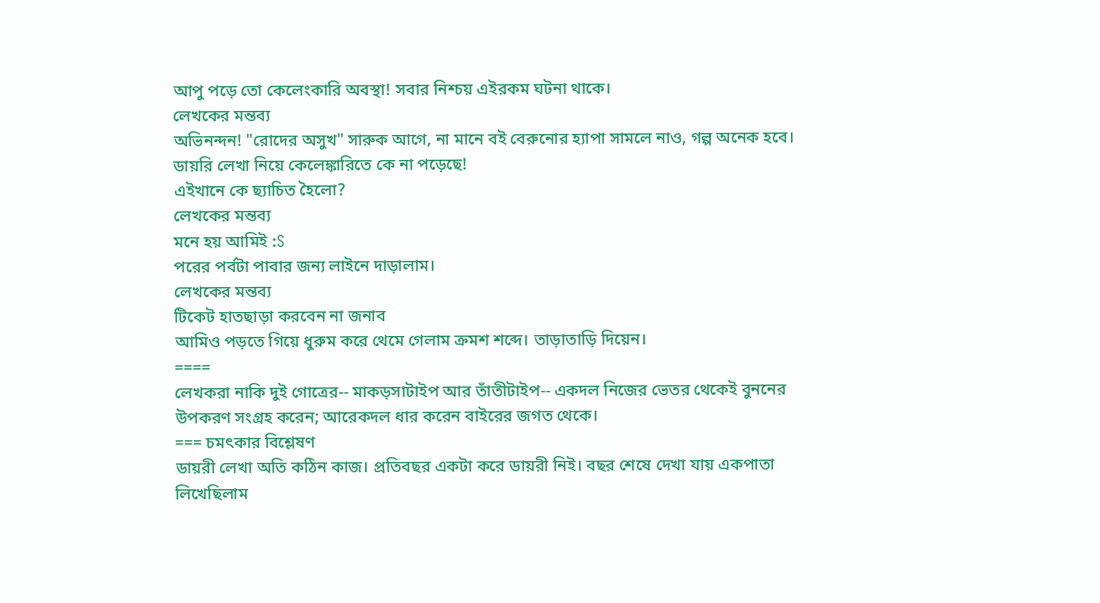আপু পড়ে তো কেলেংকারি অবস্থা! সবার নিশ্চয় এইরকম ঘটনা থাকে।
লেখকের মন্তব্য
অভিনন্দন! "রোদের অসুখ" সারুক আগে, না মানে বই বেরুনোর হ্যাপা সামলে নাও, গল্প অনেক হবে।
ডায়রি লেখা নিয়ে কেলেঙ্কারিতে কে না পড়েছে!
এইখানে কে ছ্যাচিত হৈলো?
লেখকের মন্তব্য
মনে হয় আমিই :S
পরের পর্বটা পাবার জন্য লাইনে দাড়ালাম।
লেখকের মন্তব্য
টিকেট হাতছাড়া করবেন না জনাব
আমিও পড়তে গিয়ে ধুরুম করে থেমে গেলাম ক্রমশ শব্দে। তাড়াতাড়ি দিয়েন।
====
লেখকরা নাকি দুই গোত্রের-- মাকড়সাটাইপ আর তাঁতীটাইপ-- একদল নিজের ভেতর থেকেই বুননের উপকরণ সংগ্রহ করেন; আরেকদল ধার করেন বাইরের জগত থেকে।
=== চমৎকার বিশ্লেষণ
ডায়রী লেখা অতি কঠিন কাজ। প্রতিবছর একটা করে ডায়রী নিই। বছর শেষে দেখা যায় একপাতা লিখেছিলাম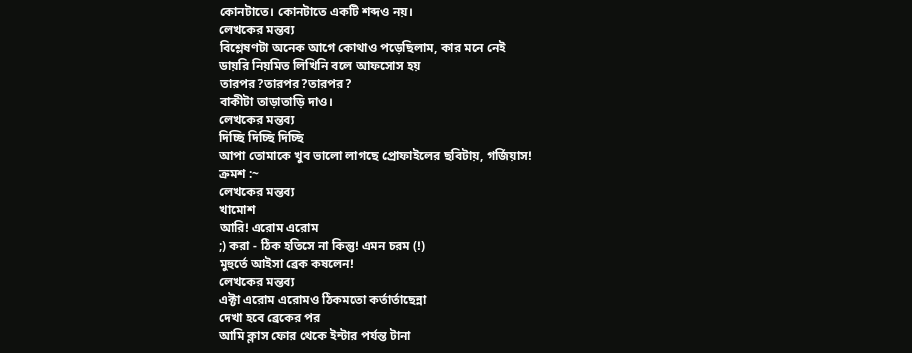কোনটাতে। কোনটাতে একটি শব্দও নয়।
লেখকের মন্তব্য
বিশ্লেষণটা অনেক আগে কোথাও পড়েছিলাম, কার মনে নেই
ডায়রি নিয়মিত লিখিনি বলে আফসোস হয়
তারপর?তারপর?তারপর?
বাকীটা তাড়াতাড়ি দাও।
লেখকের মন্তব্য
দিচ্ছি দিচ্ছি দিচ্ছি
আপা তোমাকে খুব ভালো লাগছে প্রোফাইলের ছবিটায়, গর্জিয়াস!
ক্রমশ :~
লেখকের মন্তব্য
খামোশ
আরি! এরোম এরোম
;) করা - ঠিক হতিসে না কিন্তু! এমন চরম (!)
মুহুর্তে আইসা ব্রেক কষলেন!
লেখকের মন্তব্য
এক্টা এরোম এরোমও ঠিকমতো কর্তার্তাছেন্না
দেখা হবে ব্রেকের পর
আমি ক্লাস ফোর থেকে ইন্টার পর্যন্ত টানা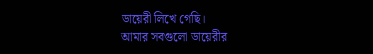ডায়েরী লিখে গেছি।
আমার সবগুলো ডায়েরীর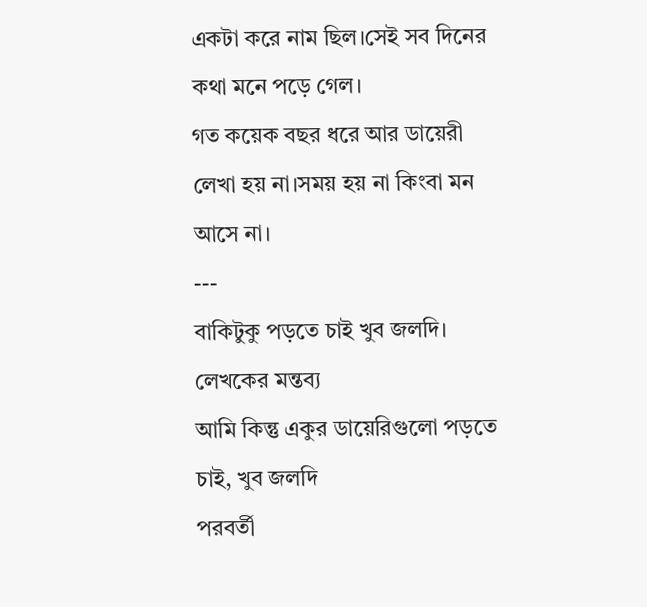একটা করে নাম ছিল।সেই সব দিনের কথা মনে পড়ে গেল।
গত কয়েক বছর ধরে আর ডায়েরী লেখা হয় না।সময় হয় না কিংবা মন আসে না।
---
বাকিটুকু পড়তে চাই খুব জলদি।
লেখকের মন্তব্য
আমি কিন্তু একুর ডায়েরিগুলো পড়তে চাই, খুব জলদি
পরবর্তী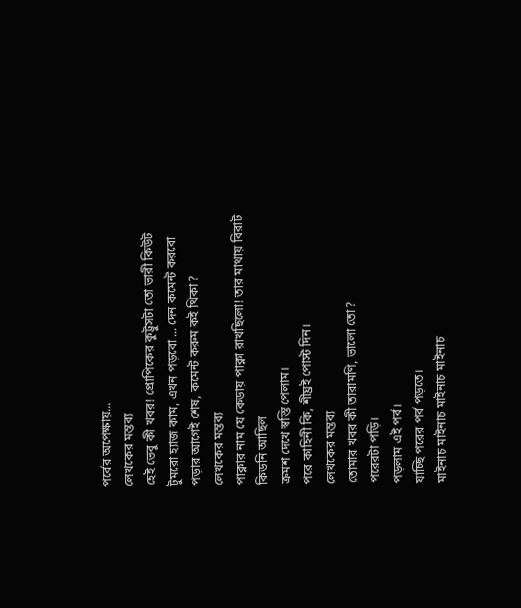পর্বের অপেক্ষায়...
লেখকের মন্তব্য
হেই ভেবু কী খবর! প্রোপিকের কুট্টুসটা তো ভারী কিউট
টুমরো হ্যাজ কাম, এখন পড়বো ... দেন কমেন্ট করবো
পড়ার আগেই শেষ, কমেন্ট করুম কই থিকা?
লেখকের মন্তব্য
পাক্নার নাম যে কেডায় পাক্না রাখছিলো! তার মাথায় বিরাট কিডনি আছিল
ক্রমশ দেখে স্বস্তি পেলাম।
পরে কাহিনী কি, শীঘ্রই পোস্ট দিন।
লেখকের মন্তব্য
তোমার খবর কী তারামণি, ভালো তো?
পরেরটা পড়ি।
পড়লাম এই পর্ব।
যাচ্ছি পরের পর্ব পড়তে।
মাইনাচ মাইনাচ মাইনাচ মাইনাচ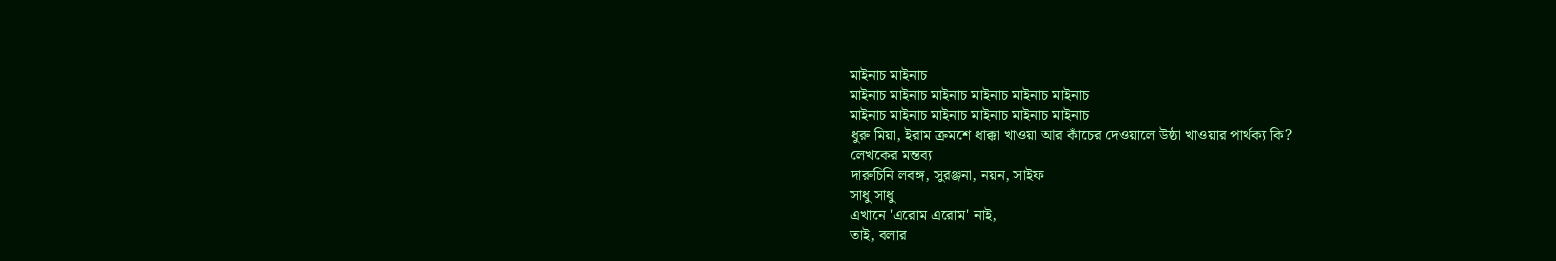মাইনাচ মাইনাচ
মাইনাচ মাইনাচ মাইনাচ মাইনাচ মাইনাচ মাইনাচ
মাইনাচ মাইনাচ মাইনাচ মাইনাচ মাইনাচ মাইনাচ
ধুরু মিয়া, ইরাম ক্রমশে ধাক্কা খাওয়া আর কাঁচের দেওয়ালে উষ্ঠা খাওয়ার পার্থক্য কি?
লেখকের মন্তব্য
দারুচিনি লবঙ্গ, সুরঞ্জনা, নয়ন, সাইফ
সাধু সাধু
এখানে 'এরোম এরোম' নাই,
তাই, বলার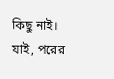কিছু নাই।
যাই, পরের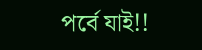পর্বে যাই!!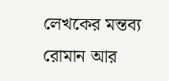লেখকের মন্তব্য
রোমান আর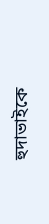হুদাভাইকে